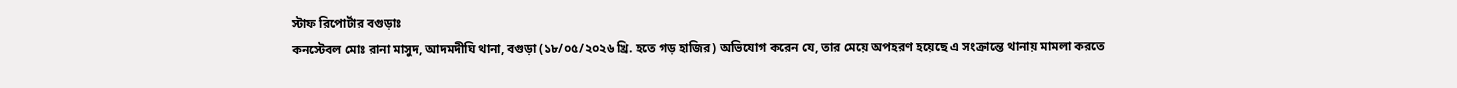স্টাফ রিপোর্টার বগুড়াঃ
কনস্টেবল মোঃ রানা মাসুদ, আদমদীঘি থানা, বগুড়া (১৮/০৫/২০২৬ খ্রি. হতে গড় হাজির) অভিযোগ করেন যে, তার মেয়ে অপহরণ হয়েছে এ সংক্রান্তে থানায় মামলা করতে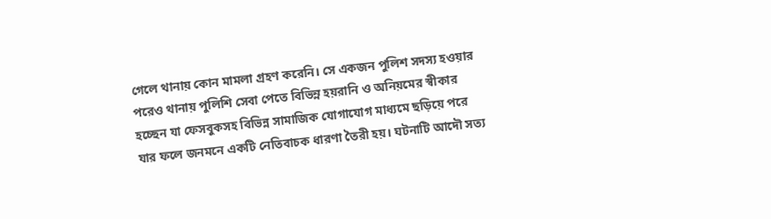গেলে থানায় কোন মামলা গ্রহণ করেনি। সে একজন পুলিশ সদস্য হওয়ার পরেও থানায় পুলিশি সেবা পেতে বিভিন্ন হয়রানি ও অনিয়মের স্বীকার হচ্ছেন যা ফেসবুকসহ বিভিন্ন সামাজিক যোগাযোগ মাধ্যমে ছড়িয়ে পরে যার ফলে জনমনে একটি নেতিবাচক ধারণা তৈরী হয়। ঘটনাটি আদৌ সত্য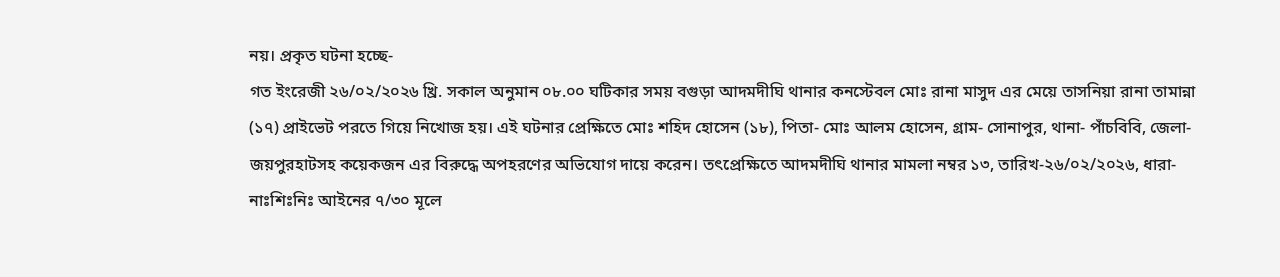নয়। প্রকৃত ঘটনা হচ্ছে-
গত ইংরেজী ২৬/০২/২০২৬ খ্রি. সকাল অনুমান ০৮.০০ ঘটিকার সময় বগুড়া আদমদীঘি থানার কনস্টেবল মোঃ রানা মাসুদ এর মেয়ে তাসনিয়া রানা তামান্না (১৭) প্রাইভেট পরতে গিয়ে নিখোজ হয়। এই ঘটনার প্রেক্ষিতে মোঃ শহিদ হোসেন (১৮), পিতা- মোঃ আলম হোসেন, গ্রাম- সোনাপুর, থানা- পাঁচবিবি, জেলা- জয়পুরহাটসহ কয়েকজন এর বিরুদ্ধে অপহরণের অভিযোগ দায়ে করেন। তৎপ্রেক্ষিতে আদমদীঘি থানার মামলা নম্বর ১৩, তারিখ-২৬/০২/২০২৬, ধারা- নাঃশিঃনিঃ আইনের ৭/৩০ মূলে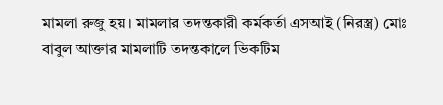মামলা রুজু হয়। মামলার তদন্তকারী কর্মকর্তা এসআই (নিরস্ত্র) মোঃ বাবুল আক্তার মামলাটি তদন্তকালে ভিকটিম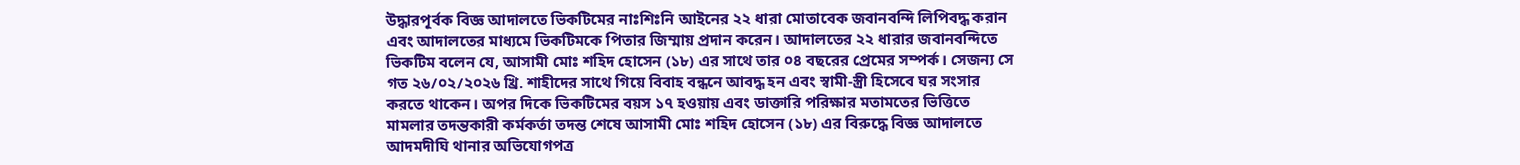উদ্ধারপূর্বক বিজ্ঞ আদালতে ভিকটিমের নাঃশিঃনি আইনের ২২ ধারা মোতাবেক জবানবন্দি লিপিবদ্ধ করান এবং আদালতের মাধ্যমে ভিকটিমকে পিতার জিম্মায় প্রদান করেন। আদালতের ২২ ধারার জবানবন্দিতে ভিকটিম বলেন যে, আসামী মোঃ শহিদ হোসেন (১৮) এর সাথে তার ০৪ বছরের প্রেমের সম্পর্ক। সেজন্য সে গত ২৬/০২/২০২৬ খ্রি. শাহীদের সাথে গিয়ে বিবাহ বন্ধনে আবদ্ধ হন এবং স্বামী-স্ত্রী হিসেবে ঘর সংসার করতে থাকেন। অপর দিকে ভিকটিমের বয়স ১৭ হওয়ায় এবং ডাক্তারি পরিক্ষার মতামতের ভিত্তিতে মামলার তদন্তকারী কর্মকর্তা তদন্ত শেষে আসামী মোঃ শহিদ হোসেন (১৮) এর বিরুদ্ধে বিজ্ঞ আদালতে আদমদীঘি থানার অভিযোগপত্র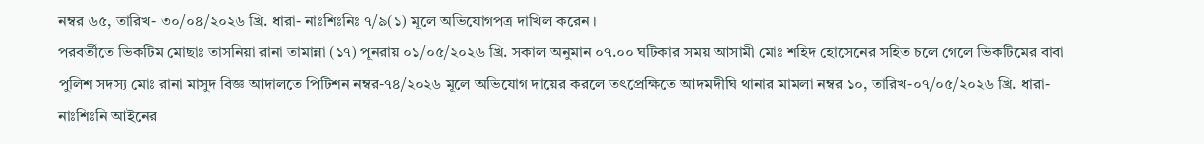নম্বর ৬৫, তারিখ- ৩০/০৪/২০২৬ খ্রি. ধারা- নাঃশিঃনিঃ ৭/৯(১) মূলে অভিযোগপত্র দাখিল করেন ।
পরবর্তীতে ভিকটিম মোছাঃ তাসনিয়া রানা তামান্না (১৭) পূনরায় ০১/০৫/২০২৬ খ্রি. সকাল অনুমান ০৭.০০ ঘটিকার সময় আসামী মোঃ শহিদ হোসেনের সহিত চলে গেলে ভিকটিমের বাবা পুলিশ সদস্য মোঃ রানা মাসুদ বিজ্ঞ আদালতে পিটিশন নম্বর-৭৪/২০২৬ মূলে অভিযোগ দায়ের করলে তৎপ্রেক্ষিতে আদমদীঘি থানার মামলা নম্বর ১০, তারিখ-০৭/০৫/২০২৬ খ্রি. ধারা-নাঃশিঃনি আইনের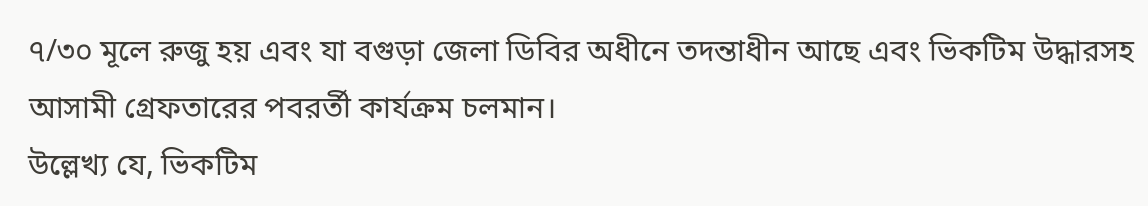৭/৩০ মূলে রুজু হয় এবং যা বগুড়া জেলা ডিবির অধীনে তদন্তাধীন আছে এবং ভিকটিম উদ্ধারসহ আসামী গ্রেফতারের পবরর্তী কার্যক্রম চলমান।
উল্লেখ্য যে, ভিকটিম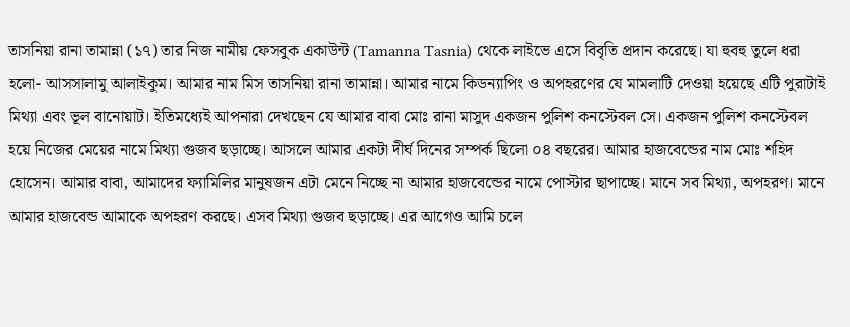তাসনিয়া রানা তামান্না (১৭) তার নিজ নামীয় ফেসবুক একাউন্ট (Tamanna Tasnia) থেকে লাইভে এসে বিবৃতি প্রদান করেছে। যা হুবহু তুলে ধরা হলো- আসসালামু আলাইকুম। আমার নাম মিস তাসনিয়া রানা তামান্না। আমার নামে কিডন্যাপিং ও অপহরণের যে মামলাটি দেওয়া হয়েছে এটি পুরাটাই মিথ্যা এবং ভূল বানোয়াট। ইতিমধ্যেই আপনারা দেখছেন যে আমার বাবা মোঃ রানা মাসুদ একজন পুলিশ কনস্টেবল সে। একজন পুলিশ কনস্টেবল হয়ে নিজের মেয়ের নামে মিথ্যা গুজব ছড়াচ্ছে। আসলে আমার একটা দীর্ঘ দিনের সম্পর্ক ছিলো ০৪ বছরের। আমার হাজবেন্ডের নাম মোঃ শহিদ হোসেন। আমার বাবা, আমাদের ফ্যামিলির মানুষজন এটা মেনে নিচ্ছে না আমার হাজবেন্ডের নামে পোস্টার ছাপাচ্ছে। মানে সব মিথ্যা, অপহরণ। মানে আমার হাজবেন্ড আমাকে অপহরণ করছে। এসব মিথ্যা গুজব ছড়াচ্ছে। এর আগেও আমি চলে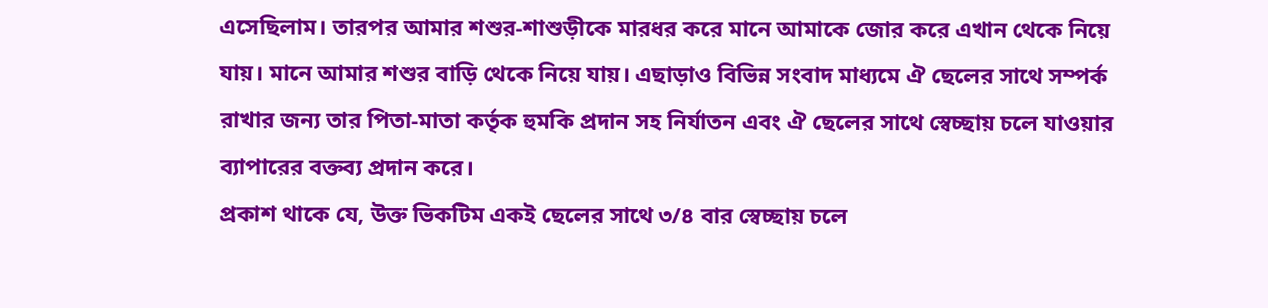এসেছিলাম। তারপর আমার শশুর-শাশুড়ীকে মারধর করে মানে আমাকে জোর করে এখান থেকে নিয়ে যায়। মানে আমার শশুর বাড়ি থেকে নিয়ে যায়। এছাড়াও বিভিন্ন সংবাদ মাধ্যমে ঐ ছেলের সাথে সম্পর্ক রাখার জন্য তার পিতা-মাতা কর্তৃক হুমকি প্রদান সহ নির্যাতন এবং ঐ ছেলের সাথে স্বেচ্ছায় চলে যাওয়ার ব্যাপারের বক্তব্য প্রদান করে।
প্রকাশ থাকে যে, উক্ত ভিকটিম একই ছেলের সাথে ৩/৪ বার স্বেচ্ছায় চলে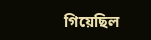গিয়েছিল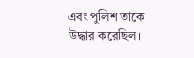এবং পুলিশ তাকে উদ্ধার করেছিল।